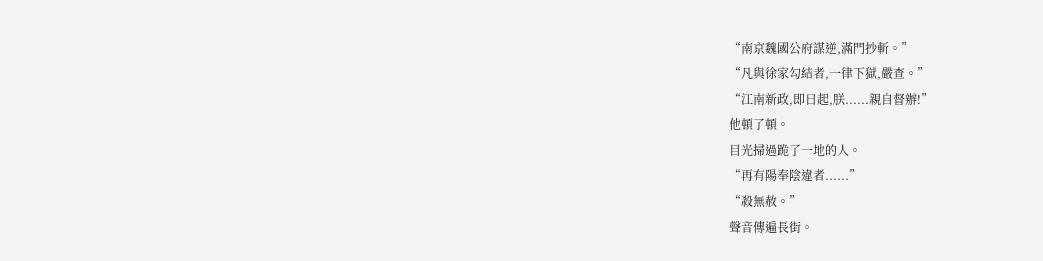“南京魏國公府謀逆,滿門抄斬。”
“凡與徐家勾結者,一律下獄,嚴查。”
“江南新政,即日起,朕......親自督辦!”
他頓了頓。
目光掃過跪了一地的人。
“再有陽奉陰違者......”
“殺無赦。”
聲音傳遍長街。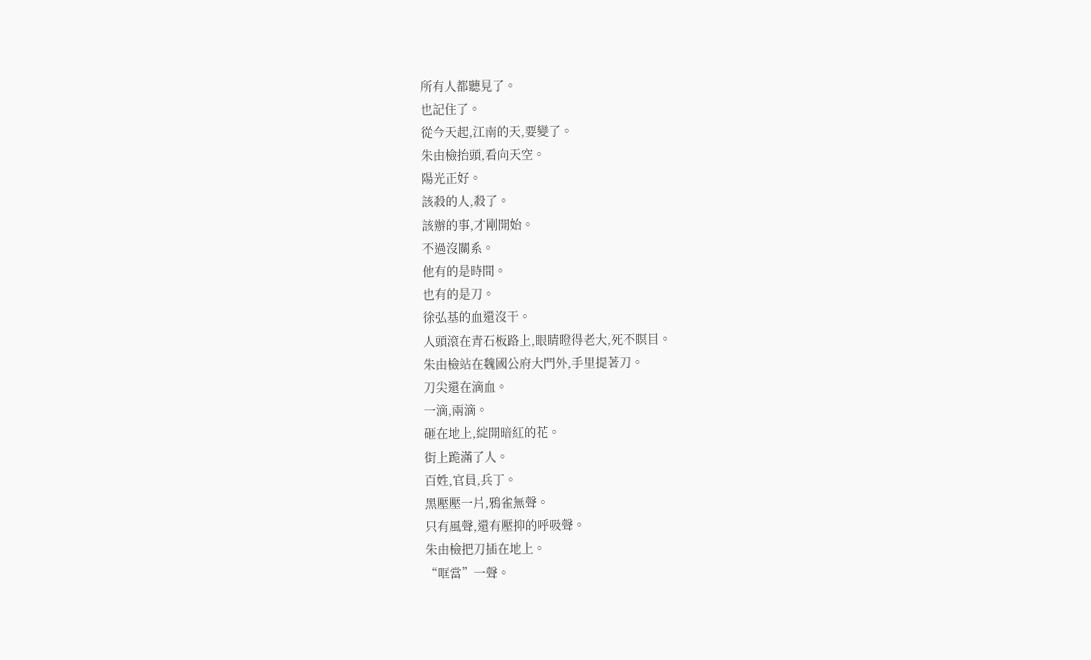所有人都聽見了。
也記住了。
從今天起,江南的天,要變了。
朱由檢抬頭,看向天空。
陽光正好。
該殺的人,殺了。
該辦的事,才剛開始。
不過沒關系。
他有的是時間。
也有的是刀。
徐弘基的血還沒干。
人頭滾在青石板路上,眼睛瞪得老大,死不瞑目。
朱由檢站在魏國公府大門外,手里提著刀。
刀尖還在滴血。
一滴,兩滴。
砸在地上,綻開暗紅的花。
街上跪滿了人。
百姓,官員,兵丁。
黑壓壓一片,鴉雀無聲。
只有風聲,還有壓抑的呼吸聲。
朱由檢把刀插在地上。
“哐當”一聲。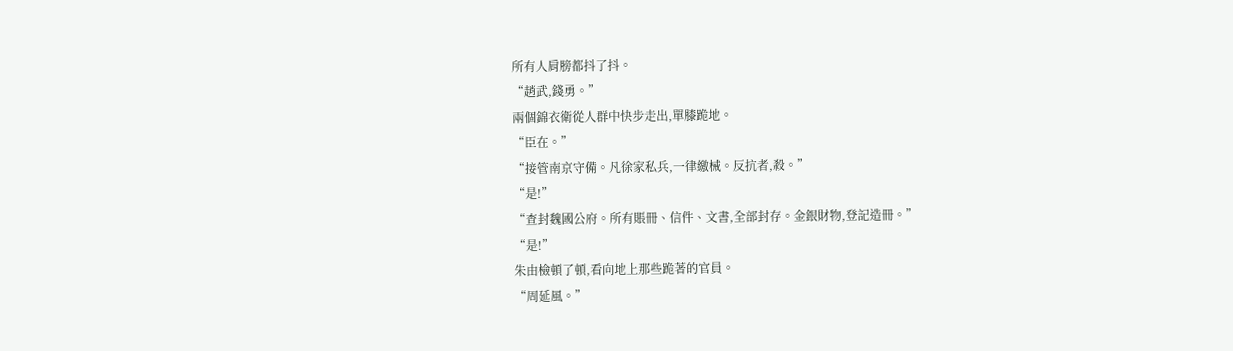所有人肩膀都抖了抖。
“趙武,錢勇。”
兩個錦衣衛從人群中快步走出,單膝跪地。
“臣在。”
“接管南京守備。凡徐家私兵,一律繳械。反抗者,殺。”
“是!”
“查封魏國公府。所有賬冊、信件、文書,全部封存。金銀財物,登記造冊。”
“是!”
朱由檢頓了頓,看向地上那些跪著的官員。
“周延風。”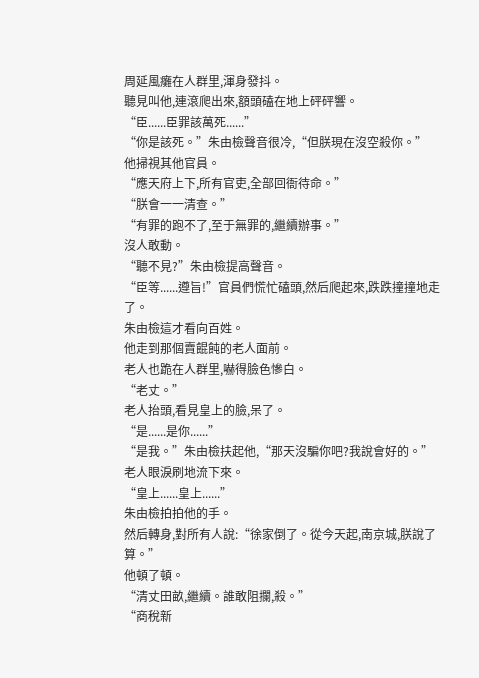周延風癱在人群里,渾身發抖。
聽見叫他,連滾爬出來,額頭磕在地上砰砰響。
“臣......臣罪該萬死......”
“你是該死。”朱由檢聲音很冷,“但朕現在沒空殺你。”
他掃視其他官員。
“應天府上下,所有官吏,全部回衙待命。”
“朕會一一清查。”
“有罪的跑不了,至于無罪的,繼續辦事。”
沒人敢動。
“聽不見?”朱由檢提高聲音。
“臣等......遵旨!”官員們慌忙磕頭,然后爬起來,跌跌撞撞地走了。
朱由檢這才看向百姓。
他走到那個賣餛飩的老人面前。
老人也跪在人群里,嚇得臉色慘白。
“老丈。”
老人抬頭,看見皇上的臉,呆了。
“是......是你......”
“是我。”朱由檢扶起他,“那天沒騙你吧?我說會好的。”
老人眼淚刷地流下來。
“皇上......皇上......”
朱由檢拍拍他的手。
然后轉身,對所有人說:“徐家倒了。從今天起,南京城,朕說了算。”
他頓了頓。
“清丈田畝,繼續。誰敢阻攔,殺。”
“商稅新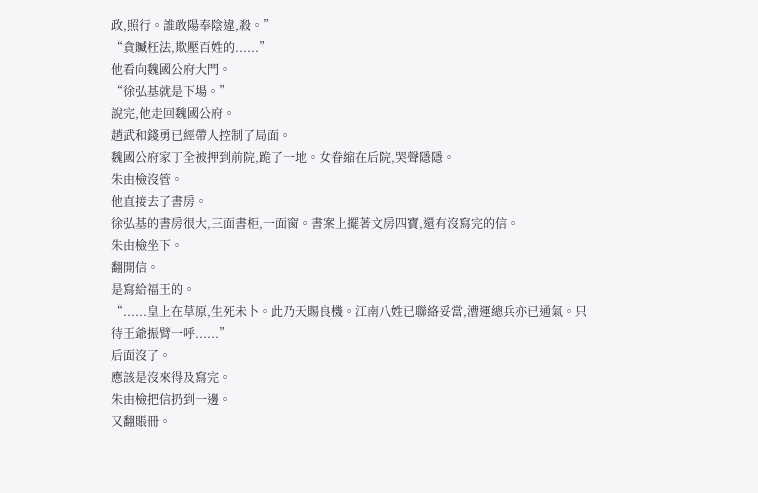政,照行。誰敢陽奉陰違,殺。”
“貪贓枉法,欺壓百姓的......”
他看向魏國公府大門。
“徐弘基就是下場。”
說完,他走回魏國公府。
趙武和錢勇已經帶人控制了局面。
魏國公府家丁全被押到前院,跪了一地。女眷縮在后院,哭聲隱隱。
朱由檢沒管。
他直接去了書房。
徐弘基的書房很大,三面書柜,一面窗。書案上擺著文房四寶,還有沒寫完的信。
朱由檢坐下。
翻開信。
是寫給福王的。
“......皇上在草原,生死未卜。此乃天賜良機。江南八姓已聯絡妥當,漕運總兵亦已通氣。只待王爺振臂一呼......”
后面沒了。
應該是沒來得及寫完。
朱由檢把信扔到一邊。
又翻賬冊。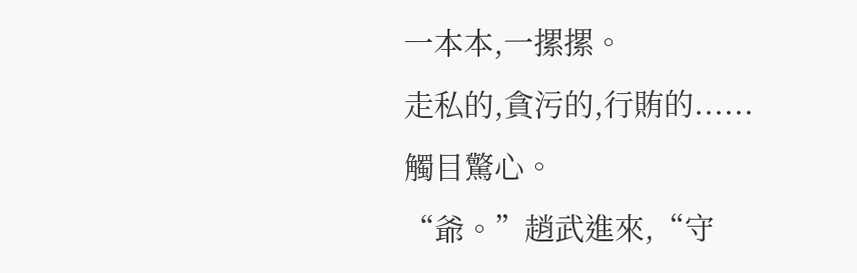一本本,一摞摞。
走私的,貪污的,行賄的......
觸目驚心。
“爺。”趙武進來,“守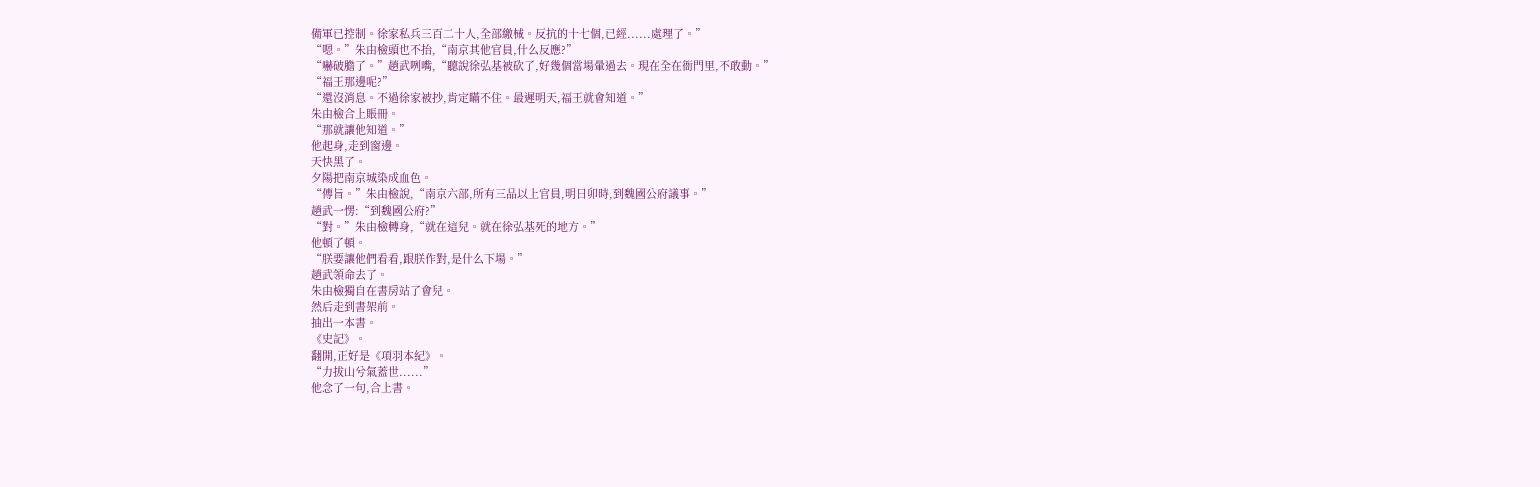備軍已控制。徐家私兵三百二十人,全部繳械。反抗的十七個,已經......處理了。”
“嗯。”朱由檢頭也不抬,“南京其他官員,什么反應?”
“嚇破膽了。”趙武咧嘴,“聽說徐弘基被砍了,好幾個當場暈過去。現在全在衙門里,不敢動。”
“福王那邊呢?”
“還沒消息。不過徐家被抄,肯定瞞不住。最遲明天,福王就會知道。”
朱由檢合上賬冊。
“那就讓他知道。”
他起身,走到窗邊。
天快黑了。
夕陽把南京城染成血色。
“傳旨。”朱由檢說,“南京六部,所有三品以上官員,明日卯時,到魏國公府議事。”
趙武一愣:“到魏國公府?”
“對。”朱由檢轉身,“就在這兒。就在徐弘基死的地方。”
他頓了頓。
“朕要讓他們看看,跟朕作對,是什么下場。”
趙武領命去了。
朱由檢獨自在書房站了會兒。
然后走到書架前。
抽出一本書。
《史記》。
翻開,正好是《項羽本紀》。
“力拔山兮氣蓋世......”
他念了一句,合上書。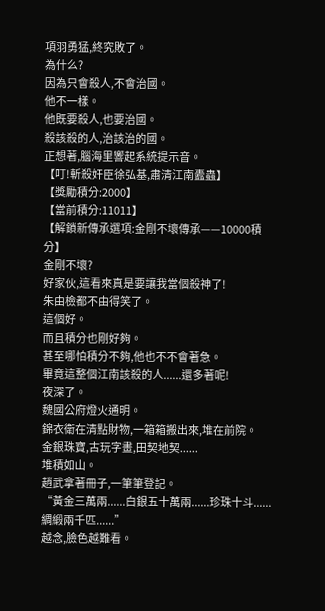項羽勇猛,終究敗了。
為什么?
因為只會殺人,不會治國。
他不一樣。
他既要殺人,也要治國。
殺該殺的人,治該治的國。
正想著,腦海里響起系統提示音。
【叮!斬殺奸臣徐弘基,肅清江南蠹蟲】
【獎勵積分:2000】
【當前積分:11011】
【解鎖新傳承選項:金剛不壞傳承——10000積分】
金剛不壞?
好家伙,這看來真是要讓我當個殺神了!
朱由檢都不由得笑了。
這個好。
而且積分也剛好夠。
甚至哪怕積分不夠,他也不不會著急。
畢竟這整個江南該殺的人......還多著呢!
夜深了。
魏國公府燈火通明。
錦衣衛在清點財物,一箱箱搬出來,堆在前院。
金銀珠寶,古玩字畫,田契地契......
堆積如山。
趙武拿著冊子,一筆筆登記。
“黃金三萬兩......白銀五十萬兩......珍珠十斗......綢緞兩千匹......”
越念,臉色越難看。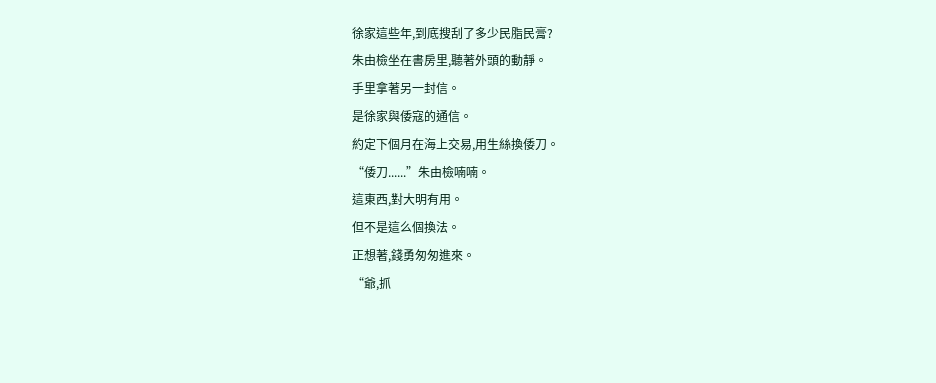徐家這些年,到底搜刮了多少民脂民膏?
朱由檢坐在書房里,聽著外頭的動靜。
手里拿著另一封信。
是徐家與倭寇的通信。
約定下個月在海上交易,用生絲換倭刀。
“倭刀......”朱由檢喃喃。
這東西,對大明有用。
但不是這么個換法。
正想著,錢勇匆匆進來。
“爺,抓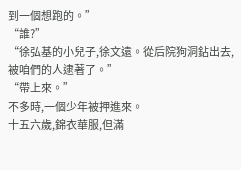到一個想跑的。”
“誰?”
“徐弘基的小兒子,徐文遠。從后院狗洞鉆出去,被咱們的人逮著了。”
“帶上來。”
不多時,一個少年被押進來。
十五六歲,錦衣華服,但滿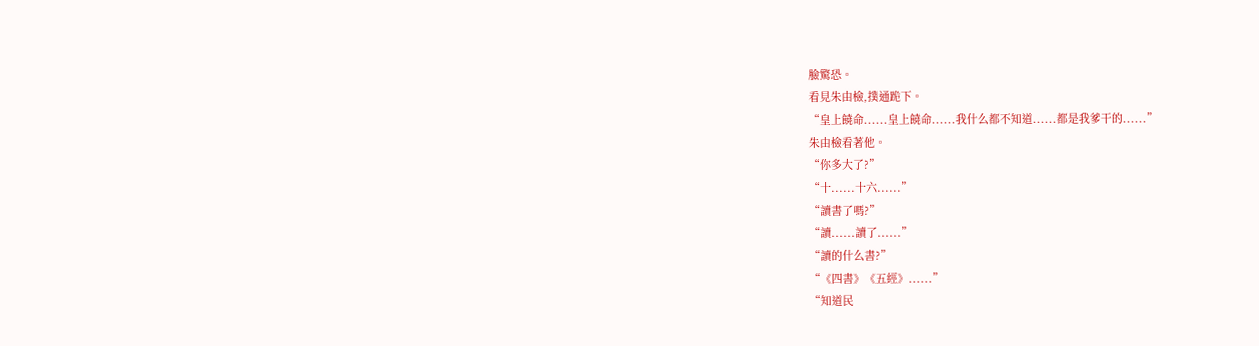臉驚恐。
看見朱由檢,撲通跪下。
“皇上饒命......皇上饒命......我什么都不知道......都是我爹干的......”
朱由檢看著他。
“你多大了?”
“十......十六......”
“讀書了嗎?”
“讀......讀了......”
“讀的什么書?”
“《四書》《五經》......”
“知道民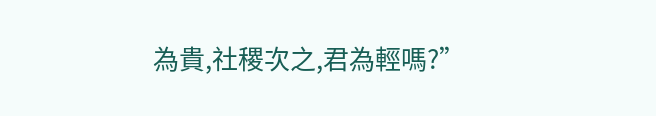為貴,社稷次之,君為輕嗎?”